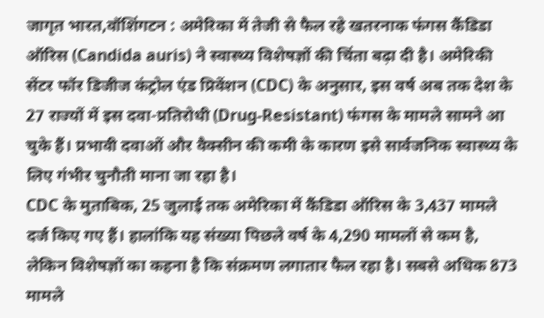जागृत भारत,वॉशिंगटन : अमेरिका में तेजी से फैल रहे खतरनाक फंगस कैंडिडा ऑरिस (Candida auris) ने स्वास्थ्य विशेषज्ञों की चिंता बढ़ा दी है। अमेरिकी सेंटर फॉर डिजीज कंट्रोल एंड प्रिवेंशन (CDC) के अनुसार, इस वर्ष अब तक देश के 27 राज्यों में इस दवा-प्रतिरोधी (Drug-Resistant) फंगस के मामले सामने आ चुके हैं। प्रभावी दवाओं और वैक्सीन की कमी के कारण इसे सार्वजनिक स्वास्थ्य के लिए गंभीर चुनौती माना जा रहा है।
CDC के मुताबिक, 25 जुलाई तक अमेरिका में कैंडिडा ऑरिस के 3,437 मामले दर्ज किए गए हैं। हालांकि यह संख्या पिछले वर्ष के 4,290 मामलों से कम है, लेकिन विशेषज्ञों का कहना है कि संक्रमण लगातार फैल रहा है। सबसे अधिक 873 मामले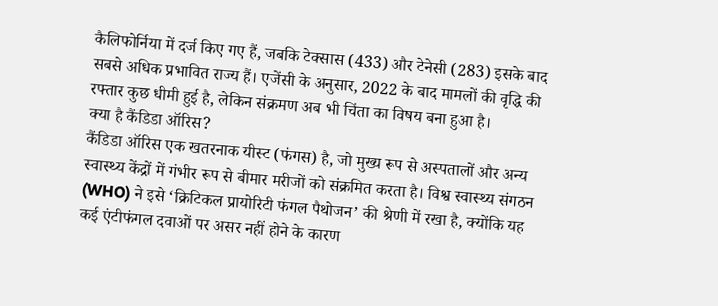कैलिफोर्निया में दर्ज किए गए हैं, जबकि टेक्सास (433) और टेनेसी (283) इसके बाद सबसे अधिक प्रभावित राज्य हैं। एजेंसी के अनुसार, 2022 के बाद मामलों की वृद्धि की रफ्तार कुछ धीमी हुई है, लेकिन संक्रमण अब भी चिंता का विषय बना हुआ है।
क्या है कैंडिडा ऑरिस?
कैंडिडा ऑरिस एक खतरनाक यीस्ट (फंगस) है, जो मुख्य रूप से अस्पतालों और अन्य स्वास्थ्य केंद्रों में गंभीर रूप से बीमार मरीजों को संक्रमित करता है। विश्व स्वास्थ्य संगठन (WHO) ने इसे ‘क्रिटिकल प्रायोरिटी फंगल पैथोजन’ की श्रेणी में रखा है, क्योंकि यह कई एंटीफंगल दवाओं पर असर नहीं होने के कारण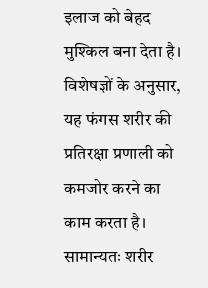इलाज को बेहद मुश्किल बना देता है।
विशेषज्ञों के अनुसार, यह फंगस शरीर की प्रतिरक्षा प्रणाली को कमजोर करने का काम करता है। सामान्यतः शरीर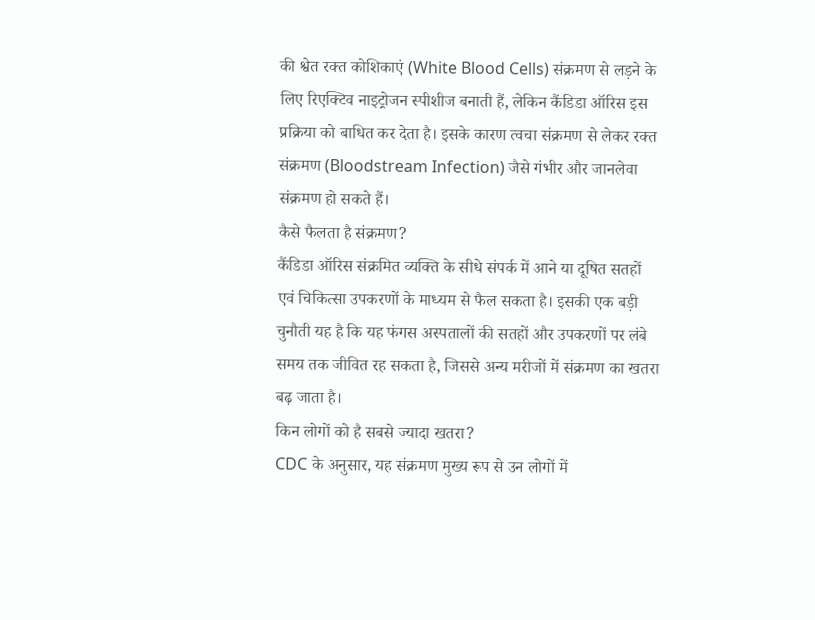की श्वेत रक्त कोशिकाएं (White Blood Cells) संक्रमण से लड़ने के लिए रिएक्टिव नाइट्रोजन स्पीशीज बनाती हैं, लेकिन कैंडिडा ऑरिस इस प्रक्रिया को बाधित कर देता है। इसके कारण त्वचा संक्रमण से लेकर रक्त संक्रमण (Bloodstream Infection) जैसे गंभीर और जानलेवा संक्रमण हो सकते हैं।
कैसे फैलता है संक्रमण?
कैंडिडा ऑरिस संक्रमित व्यक्ति के सीधे संपर्क में आने या दूषित सतहों एवं चिकित्सा उपकरणों के माध्यम से फैल सकता है। इसकी एक बड़ी चुनौती यह है कि यह फंगस अस्पतालों की सतहों और उपकरणों पर लंबे समय तक जीवित रह सकता है, जिससे अन्य मरीजों में संक्रमण का खतरा बढ़ जाता है।
किन लोगों को है सबसे ज्यादा खतरा?
CDC के अनुसार, यह संक्रमण मुख्य रूप से उन लोगों में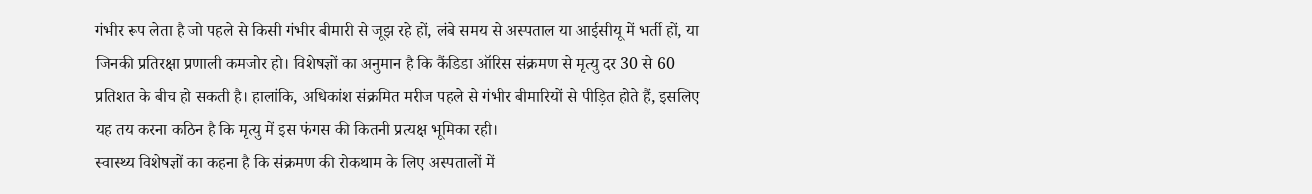गंभीर रूप लेता है जो पहले से किसी गंभीर बीमारी से जूझ रहे हों, लंबे समय से अस्पताल या आईसीयू में भर्ती हों, या जिनकी प्रतिरक्षा प्रणाली कमजोर हो। विशेषज्ञों का अनुमान है कि कैंडिडा ऑरिस संक्रमण से मृत्यु दर 30 से 60 प्रतिशत के बीच हो सकती है। हालांकि, अधिकांश संक्रमित मरीज पहले से गंभीर बीमारियों से पीड़ित होते हैं, इसलिए यह तय करना कठिन है कि मृत्यु में इस फंगस की कितनी प्रत्यक्ष भूमिका रही।
स्वास्थ्य विशेषज्ञों का कहना है कि संक्रमण की रोकथाम के लिए अस्पतालों में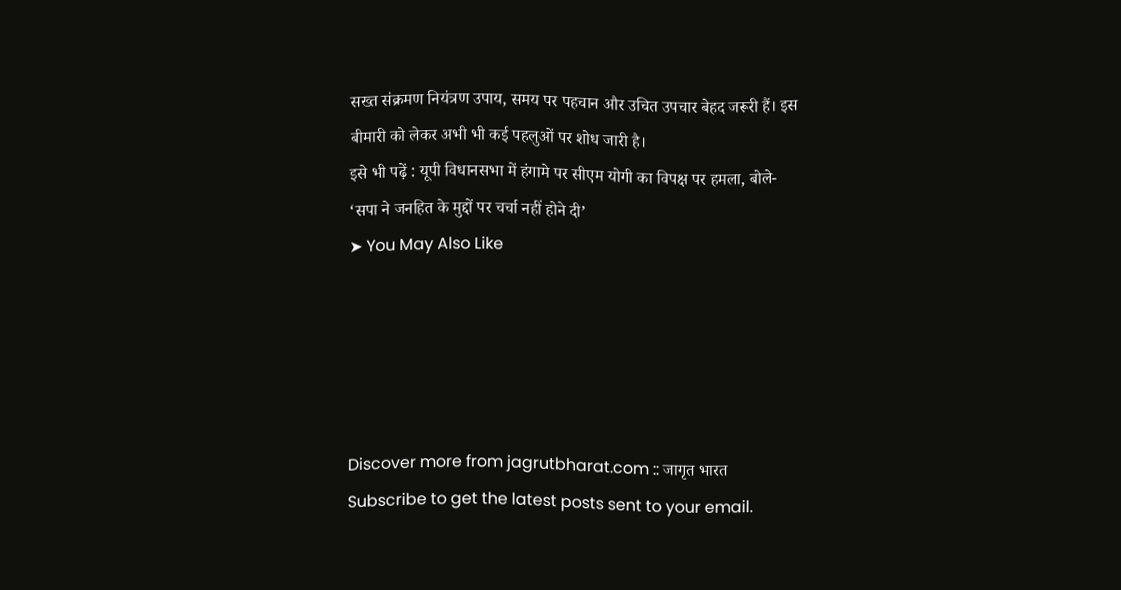सख्त संक्रमण नियंत्रण उपाय, समय पर पहचान और उचित उपचार बेहद जरूरी हैं। इस बीमारी को लेकर अभी भी कई पहलुओं पर शोध जारी है।
इसे भी पढ़ें : यूपी विधानसभा में हंगामे पर सीएम योगी का विपक्ष पर हमला, बोले- ‘सपा ने जनहित के मुद्दों पर चर्चा नहीं होने दी’
➤ You May Also Like





Discover more from jagrutbharat.com :: जागृत भारत
Subscribe to get the latest posts sent to your email.